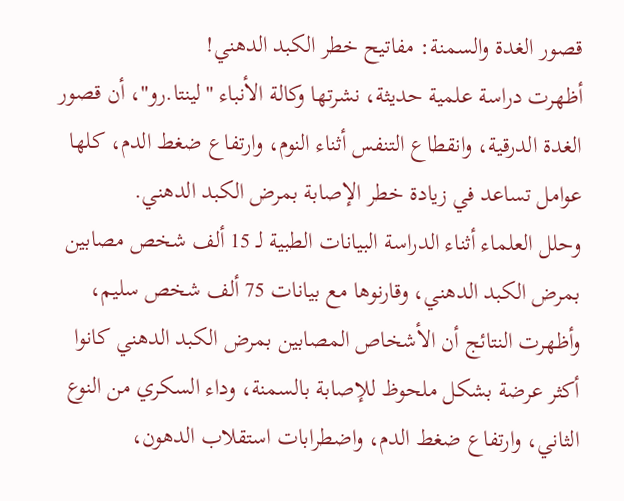قصور الغدة والسمنة: مفاتيح خطر الكبد الدهني!
أظهرت دراسة علمية حديثة، نشرتها وكالة الأنباء "لينتا.رو"، أن قصور الغدة الدرقية، وانقطاع التنفس أثناء النوم، وارتفاع ضغط الدم، كلها عوامل تساعد في زيادة خطر الإصابة بمرض الكبد الدهني.
وحلل العلماء أثناء الدراسة البيانات الطبية لـ 15 ألف شخص مصابين بمرض الكبد الدهني، وقارنوها مع بيانات 75 ألف شخص سليم، وأظهرت النتائج أن الأشخاص المصابين بمرض الكبد الدهني كانوا أكثر عرضة بشكل ملحوظ للإصابة بالسمنة، وداء السكري من النوع الثاني، وارتفاع ضغط الدم، واضطرابات استقلاب الدهون،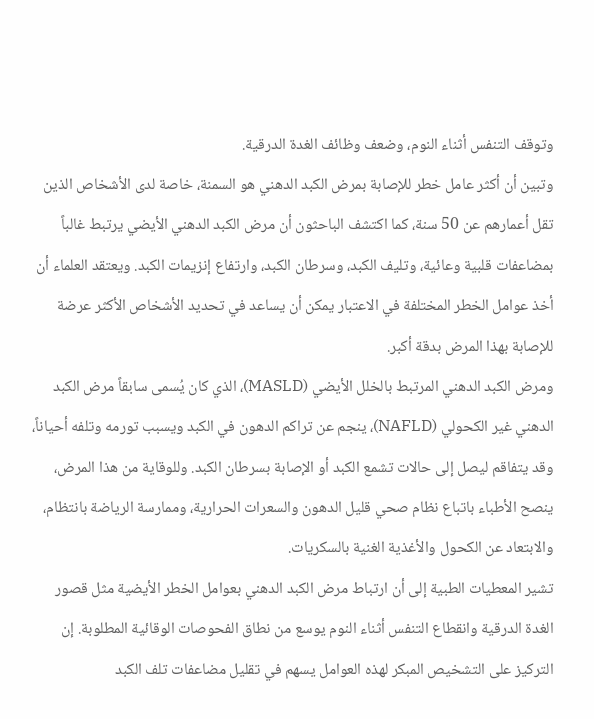وتوقف التنفس أثناء النوم، وضعف وظائف الغدة الدرقية.
وتبين أن أكثر عامل خطر للإصابة بمرض الكبد الدهني هو السمنة، خاصة لدى الأشخاص الذين تقل أعمارهم عن 50 سنة، كما اكتشف الباحثون أن مرض الكبد الدهني الأيضي يرتبط غالباً بمضاعفات قلبية وعائية، وتليف الكبد، وسرطان الكبد، وارتفاع إنزيمات الكبد. ويعتقد العلماء أن أخذ عوامل الخطر المختلفة في الاعتبار يمكن أن يساعد في تحديد الأشخاص الأكثر عرضة للإصابة بهذا المرض بدقة أكبر.
ومرض الكبد الدهني المرتبط بالخلل الأيضي (MASLD)، الذي كان يُسمى سابقاً مرض الكبد الدهني غير الكحولي (NAFLD)، ينجم عن تراكم الدهون في الكبد ويسبب تورمه وتلفه أحياناً، وقد يتفاقم ليصل إلى حالات تشمع الكبد أو الإصابة بسرطان الكبد. وللوقاية من هذا المرض، ينصح الأطباء باتباع نظام صحي قليل الدهون والسعرات الحرارية، وممارسة الرياضة بانتظام، والابتعاد عن الكحول والأغذية الغنية بالسكريات.
تشير المعطيات الطبية إلى أن ارتباط مرض الكبد الدهني بعوامل الخطر الأيضية مثل قصور الغدة الدرقية وانقطاع التنفس أثناء النوم يوسع من نطاق الفحوصات الوقائية المطلوبة. إن التركيز على التشخيص المبكر لهذه العوامل يسهم في تقليل مضاعفات تلف الكبد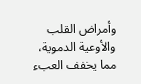وأمراض القلب والأوعية الدموية، مما يخفف العبء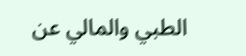الطبي والمالي عن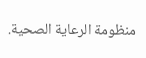منظومة الرعاية الصحية.